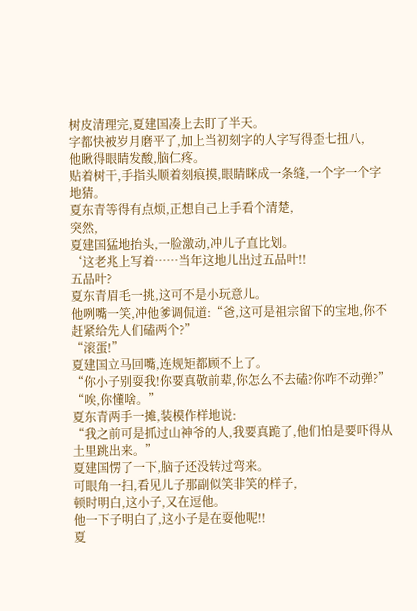树皮清理完,夏建国凑上去盯了半天。
字都快被岁月磨平了,加上当初刻字的人字写得歪七扭八,
他瞅得眼睛发酸,脑仁疼。
贴着树干,手指头顺着刻痕摸,眼睛眯成一条缝,一个字一个字地猜。
夏东青等得有点烦,正想自己上手看个清楚,
突然,
夏建国猛地抬头,一脸激动,冲儿子直比划。
‘这老兆上写着……当年这地儿出过五品叶!!
五品叶?
夏东青眉毛一挑,这可不是小玩意儿。
他咧嘴一笑,冲他爹调侃道:“爸,这可是祖宗留下的宝地,你不赶紧给先人们磕两个?”
“滚蛋!”
夏建国立马回嘴,连规矩都顾不上了。
“你小子别耍我!你要真敬前辈,你怎么不去磕?你咋不动弹?”
“唉,你懂啥。”
夏东青两手一摊,装模作样地说:
“我之前可是抓过山神爷的人,我要真跪了,他们怕是要吓得从土里跳出来。”
夏建国愣了一下,脑子还没转过弯来。
可眼角一扫,看见儿子那副似笑非笑的样子,
顿时明白,这小子,又在逗他。
他一下子明白了,这小子是在耍他呢!!
夏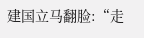建国立马翻脸:“走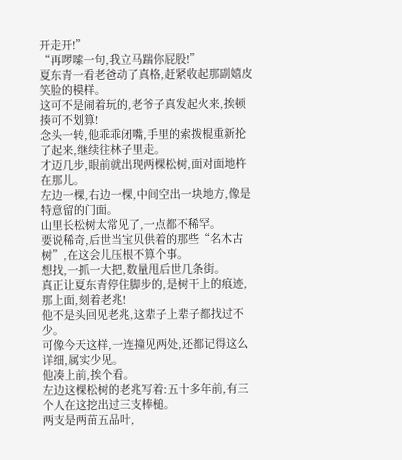开走开!”
“再啰嗦一句,我立马踹你屁股!”
夏东青一看老爸动了真格,赶紧收起那副嬉皮笑脸的模样。
这可不是闹着玩的,老爷子真发起火来,挨顿揍可不划算!
念头一转,他乖乖闭嘴,手里的索拨棍重新抡了起来,继续往林子里走。
才迈几步,眼前就出现两棵松树,面对面地杵在那儿。
左边一棵,右边一棵,中间空出一块地方,像是特意留的门面。
山里长松树太常见了,一点都不稀罕。
要说稀奇,后世当宝贝供着的那些“名木古树”,在这会儿压根不算个事。
想找,一抓一大把,数量甩后世几条街。
真正让夏东青停住脚步的,是树干上的痕迹,
那上面,刻着老兆!
他不是头回见老兆,这辈子上辈子都找过不少。
可像今天这样,一连撞见两处,还都记得这么详细,属实少见。
他凑上前,挨个看。
左边这棵松树的老兆写着:五十多年前,有三个人在这挖出过三支棒槌。
两支是两苗五品叶,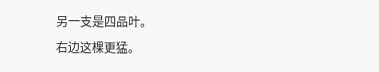另一支是四品叶。
右边这棵更猛。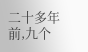二十多年前,九个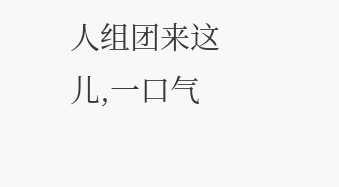人组团来这儿,一口气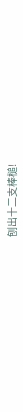刨出十二支棒槌!